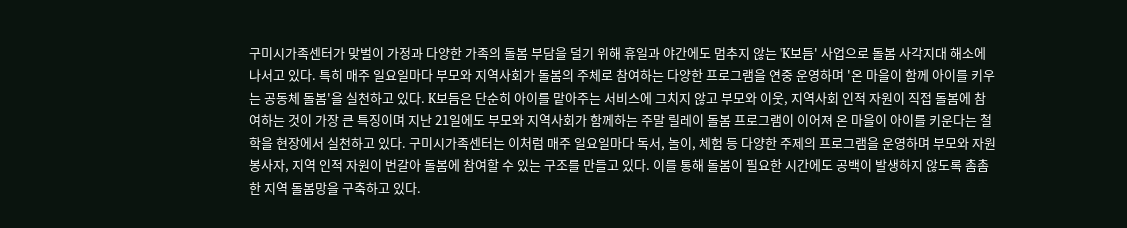구미시가족센터가 맞벌이 가정과 다양한 가족의 돌봄 부담을 덜기 위해 휴일과 야간에도 멈추지 않는 'K보듬' 사업으로 돌봄 사각지대 해소에 나서고 있다. 특히 매주 일요일마다 부모와 지역사회가 돌봄의 주체로 참여하는 다양한 프로그램을 연중 운영하며 '온 마을이 함께 아이를 키우는 공동체 돌봄'을 실천하고 있다. K보듬은 단순히 아이를 맡아주는 서비스에 그치지 않고 부모와 이웃, 지역사회 인적 자원이 직접 돌봄에 참여하는 것이 가장 큰 특징이며 지난 21일에도 부모와 지역사회가 함께하는 주말 릴레이 돌봄 프로그램이 이어져 온 마을이 아이를 키운다는 철학을 현장에서 실천하고 있다. 구미시가족센터는 이처럼 매주 일요일마다 독서, 놀이, 체험 등 다양한 주제의 프로그램을 운영하며 부모와 자원봉사자, 지역 인적 자원이 번갈아 돌봄에 참여할 수 있는 구조를 만들고 있다. 이를 통해 돌봄이 필요한 시간에도 공백이 발생하지 않도록 촘촘한 지역 돌봄망을 구축하고 있다.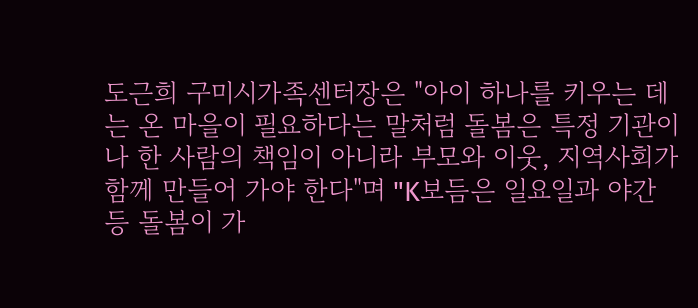도근희 구미시가족센터장은 "아이 하나를 키우는 데는 온 마을이 필요하다는 말처럼 돌봄은 특정 기관이나 한 사람의 책임이 아니라 부모와 이웃, 지역사회가 함께 만들어 가야 한다"며 "K보듬은 일요일과 야간 등 돌봄이 가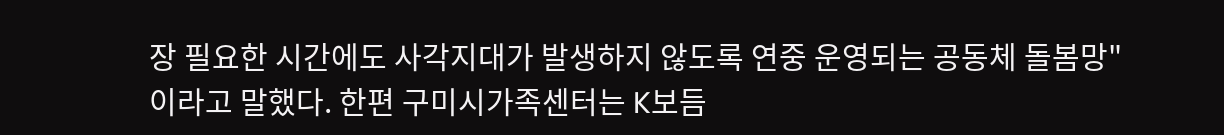장 필요한 시간에도 사각지대가 발생하지 않도록 연중 운영되는 공동체 돌봄망"이라고 말했다. 한편 구미시가족센터는 K보듬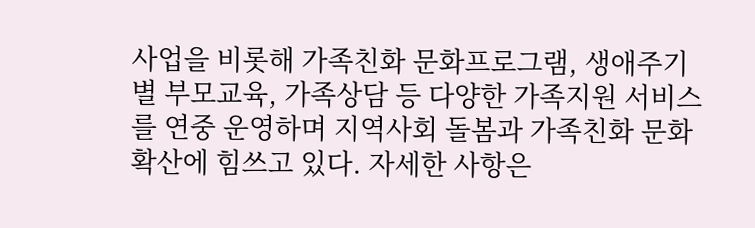사업을 비롯해 가족친화 문화프로그램, 생애주기별 부모교육, 가족상담 등 다양한 가족지원 서비스를 연중 운영하며 지역사회 돌봄과 가족친화 문화 확산에 힘쓰고 있다. 자세한 사항은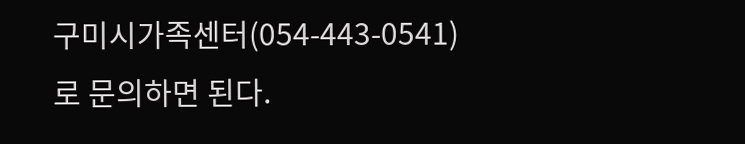구미시가족센터(054-443-0541)로 문의하면 된다.